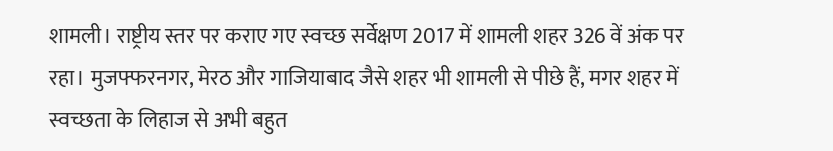शामली। राष्ट्रीय स्तर पर कराए गए स्वच्छ सर्वेक्षण 2017 में शामली शहर 326 वें अंक पर रहा। मुजफ्फरनगर, मेरठ और गाजियाबाद जैसे शहर भी शामली से पीछे हैं, मगर शहर में स्वच्छता के लिहाज से अभी बहुत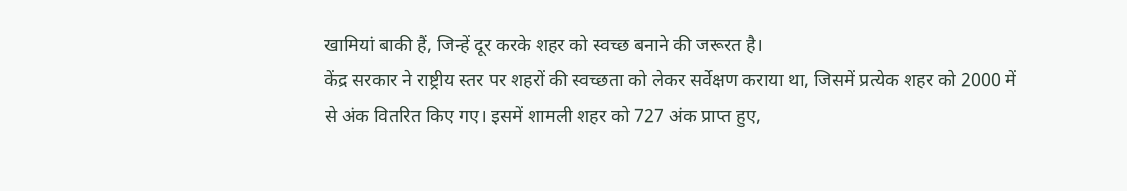खामियां बाकी हैं, जिन्हें दूर करके शहर को स्वच्छ बनाने की जरूरत है।
केंद्र सरकार ने राष्ट्रीय स्तर पर शहरों की स्वच्छता को लेकर सर्वेक्षण कराया था, जिसमें प्रत्येक शहर को 2000 में से अंक वितरित किए गए। इसमें शामली शहर को 727 अंक प्राप्त हुए,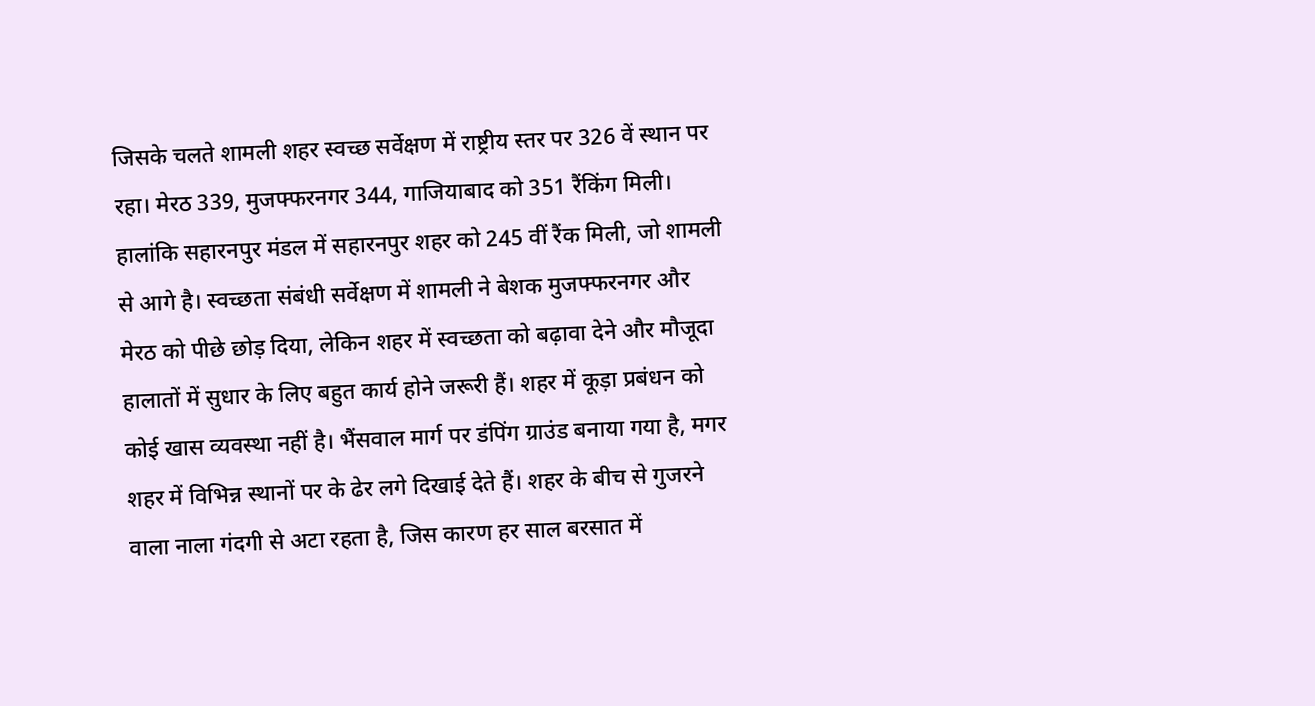जिसके चलते शामली शहर स्वच्छ सर्वेक्षण में राष्ट्रीय स्तर पर 326 वें स्थान पर रहा। मेरठ 339, मुजफ्फरनगर 344, गाजियाबाद को 351 रैंकिंग मिली।
हालांकि सहारनपुर मंडल में सहारनपुर शहर को 245 वीं रैंक मिली, जो शामली से आगे है। स्वच्छता संबंधी सर्वेक्षण में शामली ने बेशक मुजफ्फरनगर और मेरठ को पीछे छोड़ दिया, लेकिन शहर में स्वच्छता को बढ़ावा देने और मौजूदा हालातों में सुधार के लिए बहुत कार्य होने जरूरी हैं। शहर में कूड़ा प्रबंधन को कोई खास व्यवस्था नहीं है। भैंसवाल मार्ग पर डंपिंग ग्राउंड बनाया गया है, मगर शहर में विभिन्न स्थानों पर के ढेर लगे दिखाई देते हैं। शहर के बीच से गुजरने वाला नाला गंदगी से अटा रहता है, जिस कारण हर साल बरसात में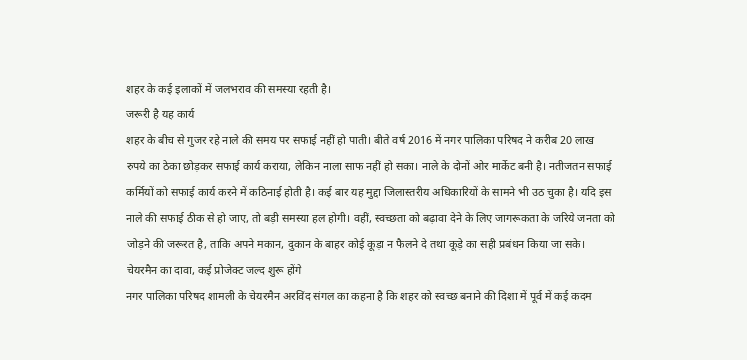शहर के कई इलाकों में जलभराव की समस्या रहती है।
जरूरी है यह कार्य
शहर के बीच से गुजर रहे नाले की समय पर सफाई नहीं हो पाती। बीते वर्ष 2016 में नगर पालिका परिषद ने करीब 20 लाख रुपये का ठेका छोड़कर सफाई कार्य कराया, लेकिन नाला साफ नहीं हो सका। नाले के दोनों ओर मार्केट बनी है। नतीजतन सफाई कर्मियों को सफाई कार्य करने में कठिनाई होती है। कई बार यह मुद्दा जिलास्तरीय अधिकारियों के सामने भी उठ चुका है। यदि इस नाले की सफाई ठीक से हो जाए, तो बड़ी समस्या हल होगी। वहीं, स्वच्छता को बढ़ावा देने के लिए जागरूकता के जरिये जनता को जोड़ने की जरूरत है, ताकि अपने मकान, दुकान के बाहर कोई कूड़ा न फैलने दे तथा कूड़े का सही प्रबंधन किया जा सके।
चेयरमैन का दावा, कई प्रोजेक्ट जल्द शुरू होंगे
नगर पालिका परिषद शामली के चेयरमैन अरविंद संगल का कहना है कि शहर को स्वच्छ बनाने की दिशा में पूर्व में कई कदम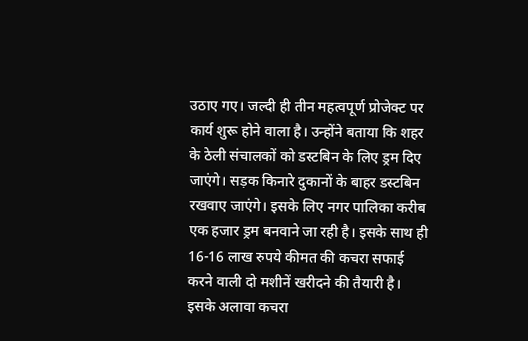उठाए गए। जल्दी ही तीन महत्वपूर्ण प्रोजेक्ट पर कार्य शुरू होने वाला है। उन्होंने बताया कि शहर के ठेली संचालकों को डस्टबिन के लिए ड्रम दिए जाएंगे। सड़क किनारे दुकानों के बाहर डस्टबिन रखवाए जाएंगे। इसके लिए नगर पालिका करीब एक हजार ड्रम बनवाने जा रही है। इसके साथ ही 16-16 लाख रुपये कीमत की कचरा सफाई करने वाली दो मशीनें खरीदने की तैयारी है। इसके अलावा कचरा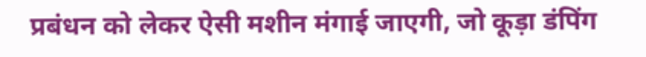प्रबंधन को लेकर ऐसी मशीन मंगाई जाएगी, जो कूड़ा डंपिंग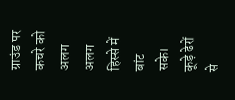ग्राउंड पर कचरे को अलग अलग हिस्से में बांट सके।
कूड़े ढेरों से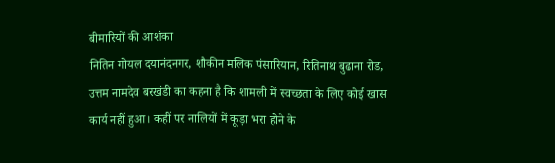बीमारियों की आशंका
नितिन गोयल दयानंदनगर, शौकीन मलिक पंसारियान, रितिनाथ बुढाना रोड, उत्तम नामदेव बरखंडी का कहना है कि शामली में स्वच्छता के लिए कोई खास कार्य नहीं हुआ। कहीं पर नालियों में कूड़ा भरा होने के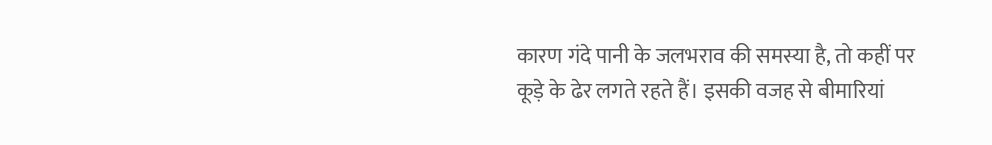कारण गंदे पानी के जलभराव की समस्या है, तो कहीं पर कूड़े के ढेर लगते रहते हैं। इसकी वजह से बीमारियां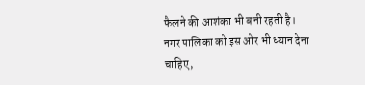फैलने की आशंका भी बनी रहती है। नगर पालिका को इस ओर भी ध्यान देना चाहिए,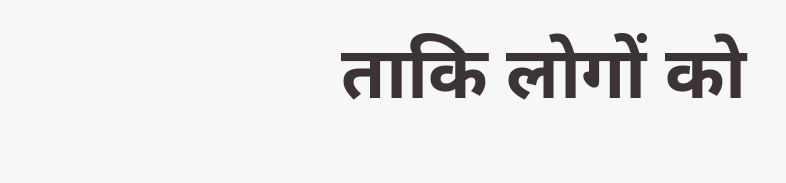ताकि लोगों को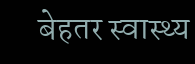बेहतर स्वास्थ्य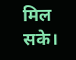मिल सके।